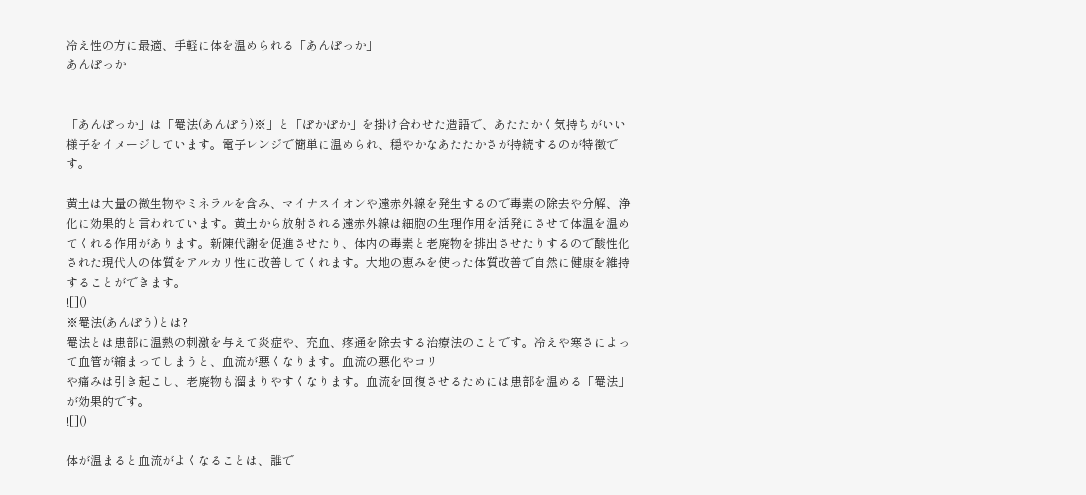冷え性の方に最適、手軽に体を温められる「あんぽっか」
あんぽっか


「あんぽっか」は「罨法(あんぽう)※」と「ぽかぽか」を掛け合わせた造語で、あたたかく気持ちがいい様子をイメージしています。電子レンジで簡単に温められ、穏やかなあたたかさが持続するのが特徴です。

黄土は大量の微生物やミネラルを含み、マイナスイオンや遠赤外線を発生するので毒素の除去や分解、浄化に効果的と言われています。黄土から放射される遠赤外線は細胞の生理作用を活発にさせて体温を温めてくれる作用があります。新陳代謝を促進させたり、体内の毒素と老廃物を排出させたりするので酸性化された現代人の体質をアルカリ性に改善してくれます。大地の恵みを使った体質改善で自然に健康を維持することができます。
![]()
※罨法(あんぽう)とは?
罨法とは患部に温熱の刺激を与えて炎症や、充血、疼通を除去する治療法のことです。冷えや寒さによって血管が縮まってしまうと、血流が悪くなります。血流の悪化やコリ
や痛みは引き起こし、老廃物も溜まりやすくなります。血流を回復させるためには患部を温める「罨法」が効果的です。
![]()

体が温まると血流がよくなることは、誰で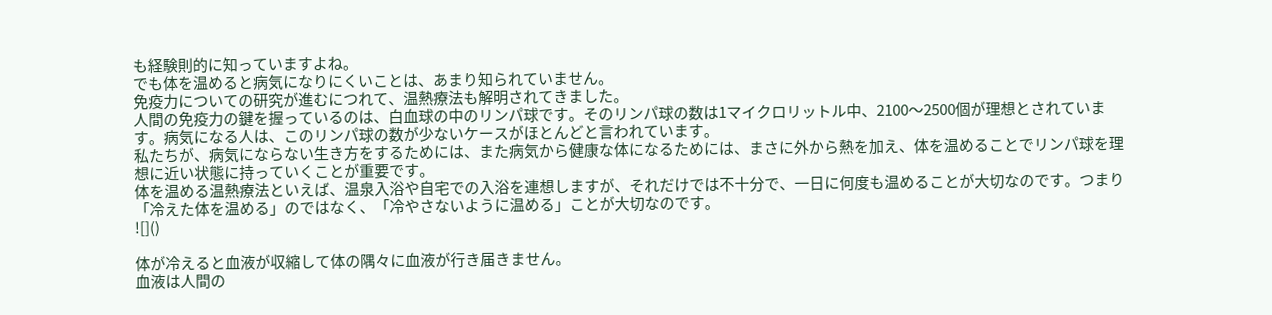も経験則的に知っていますよね。
でも体を温めると病気になりにくいことは、あまり知られていません。
免疫力についての研究が進むにつれて、温熱療法も解明されてきました。
人間の免疫力の鍵を握っているのは、白血球の中のリンパ球です。そのリンパ球の数は1マイクロリットル中、2100〜2500個が理想とされています。病気になる人は、このリンパ球の数が少ないケースがほとんどと言われています。
私たちが、病気にならない生き方をするためには、また病気から健康な体になるためには、まさに外から熱を加え、体を温めることでリンパ球を理想に近い状態に持っていくことが重要です。
体を温める温熱療法といえば、温泉入浴や自宅での入浴を連想しますが、それだけでは不十分で、一日に何度も温めることが大切なのです。つまり「冷えた体を温める」のではなく、「冷やさないように温める」ことが大切なのです。
![]()

体が冷えると血液が収縮して体の隅々に血液が行き届きません。
血液は人間の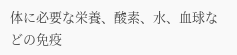体に必要な栄養、酸素、水、血球などの免疫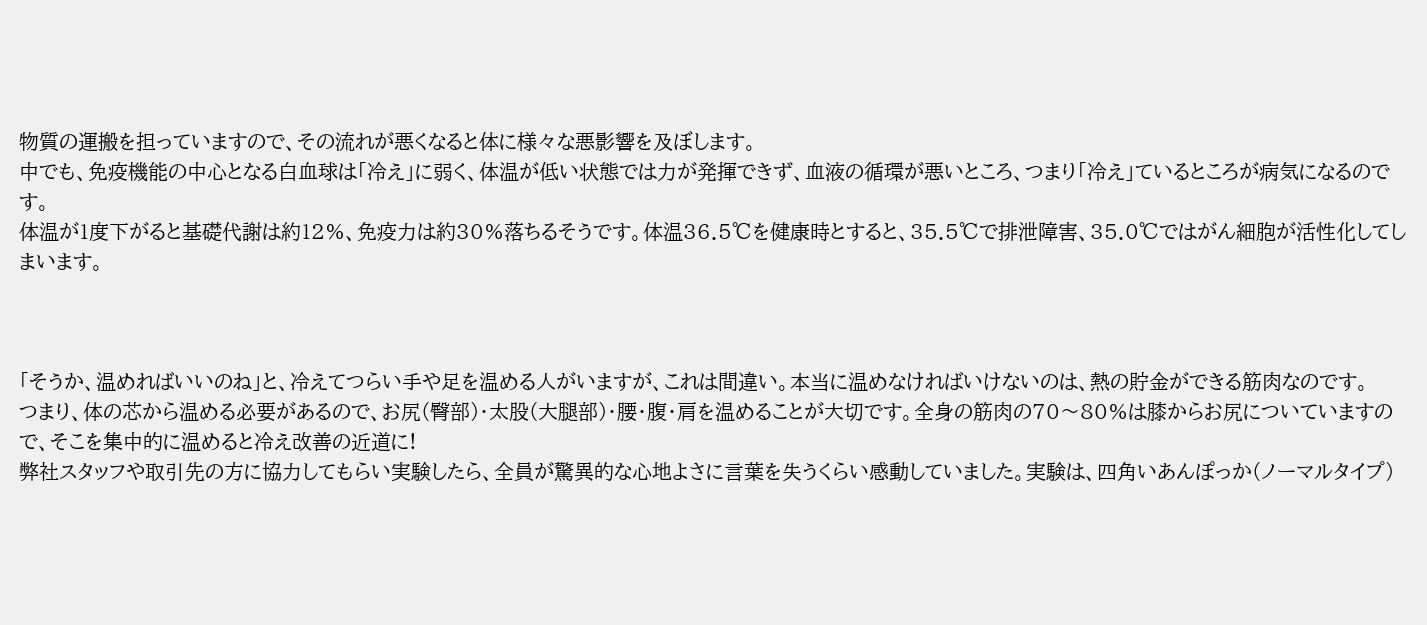物質の運搬を担っていますので、その流れが悪くなると体に様々な悪影響を及ぼします。
中でも、免疫機能の中心となる白血球は「冷え」に弱く、体温が低い状態では力が発揮できず、血液の循環が悪いところ、つまり「冷え」ているところが病気になるのです。
体温が1度下がると基礎代謝は約12%、免疫力は約30%落ちるそうです。体温36.5℃を健康時とすると、35.5℃で排泄障害、35.0℃ではがん細胞が活性化してしまいます。



「そうか、温めればいいのね」と、冷えてつらい手や足を温める人がいますが、これは間違い。本当に温めなければいけないのは、熱の貯金ができる筋肉なのです。
つまり、体の芯から温める必要があるので、お尻(臀部)・太股(大腿部)・腰・腹・肩を温めることが大切です。全身の筋肉の70〜80%は膝からお尻についていますので、そこを集中的に温めると冷え改善の近道に!
弊社スタッフや取引先の方に協力してもらい実験したら、全員が驚異的な心地よさに言葉を失うくらい感動していました。実験は、四角いあんぽっか(ノーマルタイプ)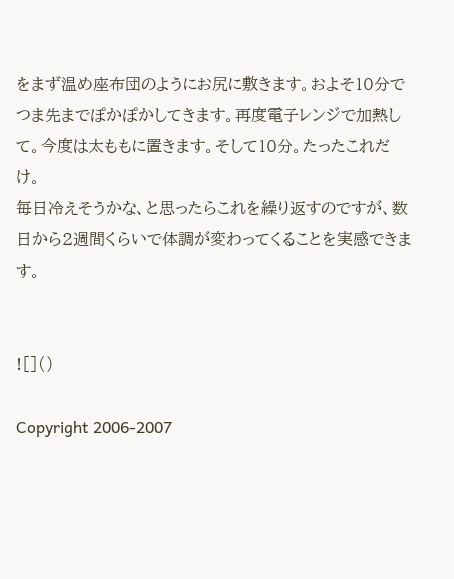をまず温め座布団のようにお尻に敷きます。およそ10分でつま先までぽかぽかしてきます。再度電子レンジで加熱して。今度は太ももに置きます。そして10分。たったこれだけ。
毎日冷えそうかな、と思ったらこれを繰り返すのですが、数日から2週間くらいで体調が変わってくることを実感できます。


![]()

Copyright 2006-2007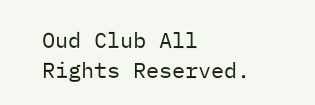Oud Club All Rights Reserved.